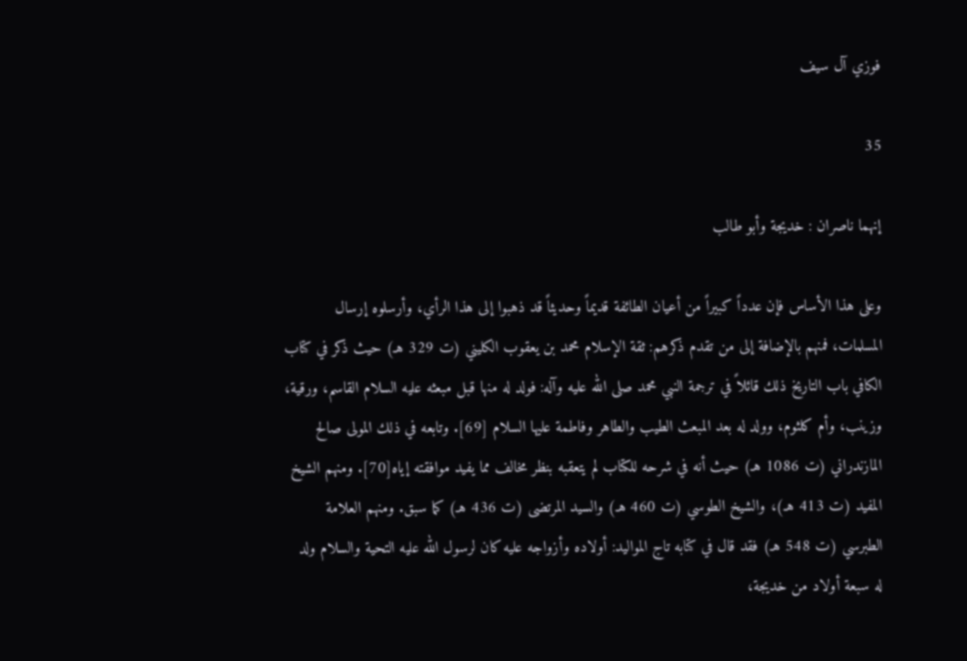فوزي آل سيف

35

إنهما ناصران : خديجة وأبو طالب

وعلى هذا الأساس فإن عدداً كبيراً من أعيان الطائفة قديماً وحديثاً قد ذهبوا إلى هذا الرأي، وأرسلوه إرسال المسلمات، فمنهم بالإضافة إلى من تقدم ذكرهم: ثقة الإسلام محمد بن يعقوب الكليني (ت 329 هـ) حيث ذكر في كتاب الكافي باب التاريخ ذلك قائلاً في ترجمة النبي محمد صلى الله عليه وآله: فولد له منها قبل مبعثه عليه السلام القاسم، ورقية، وزينب، وأم كلثوم، وولد له بعد المبعث الطيب والطاهر وفاطمة عليها السلام [69]. وتابعه في ذلك المولى صالح المازندراني (ت 1086 هـ) حيث أنه في شرحه للكتاب لم يتعقبه بنظر مخالف مما يفيد موافقته إياه[70]. ومنهم الشيخ المفيد (ت 413 هـ)، والشيخ الطوسي (ت 460 هـ) والسيد المرتضى (ت 436 هـ) كما سبق. ومنهم العلامة الطبرسي (ت 548 هـ) فقد قال في كتابه تاج المواليد: أولاده وأزواجه عليه كان لرسول الله عليه التحية والسلام ولد له سبعة أولاد من خديجة،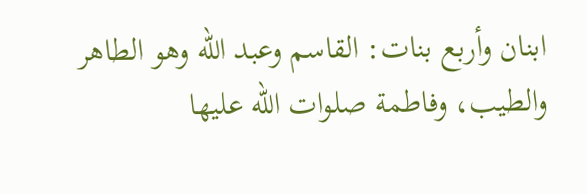ابنان وأربع بنات: القاسم وعبد الله وهو الطاهر والطيب، وفاطمة صلوات الله عليها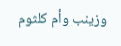وزينب وأم كلثوم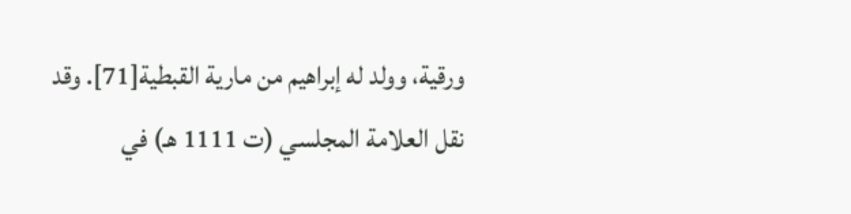ورقية، وولد له إبراهيم من مارية القبطية[71]. وقد نقل العلامة المجلسي (ت 1111 هـ) في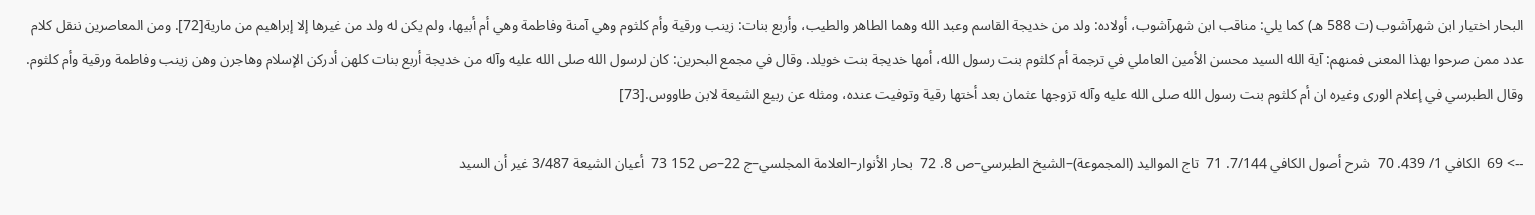البحار اختيار ابن شهرآشوب (ت 588 هـ) كما يلي: مناقب ابن شهرآشوب، أولاده: ولد من خديجة القاسم وعبد الله وهما الطاهر والطيب، وأربع بنات: زينب ورقية وأم كلثوم وهي آمنة وفاطمة وهي أم أبيها، ولم يكن له ولد من غيرها إلا إبراهيم من مارية[72]. ومن المعاصرين ننقل كلام عدد ممن صرحوا بهذا المعنى فمنهم: آية الله السيد محسن الأمين العاملي في ترجمة أم كلثوم بنت رسول الله، أمها خديجة بنت خويلد. وقال في مجمع البحرين: كان لرسول الله صلى الله عليه وآله من خديجة أربع بنات كلهن أدركن الإسلام وهاجرن وهن زينب وفاطمة ورقية وأم كلثوم. وقال الطبرسي في إعلام الورى وغيره ان أم كلثوم بنت رسول الله صلى الله عليه وآله تزوجها عثمان بعد أختها رقية وتوفيت عنده، ومثله عن ربيع الشيعة لابن طاووس.[73]

--> 69  الكافي 1/ 439. 70  شرح أصول الكافي 7/144. 71  تاج المواليد (المجموعة)–الشيخ الطبرسي–ص 8. 72  بحار الأنوار–العلامة المجلسي–ج 22–ص 152 73  أعيان الشيعة 3/487 غير أن السيد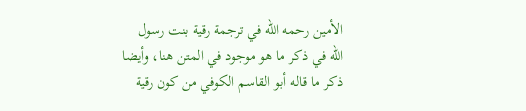الأمين رحمه الله في ترجمة رقية بنت رسول الله في ذكر ما هو موجود في المتن هنا، وأيضا ذكر ما قاله أبو القاسم الكوفي من كون رقية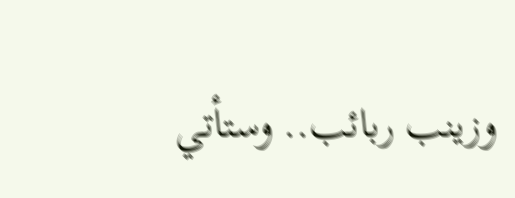وزينب ربائب.. وستأتي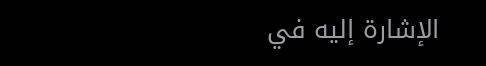الإشارة إليه في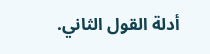أدلة القول الثاني.